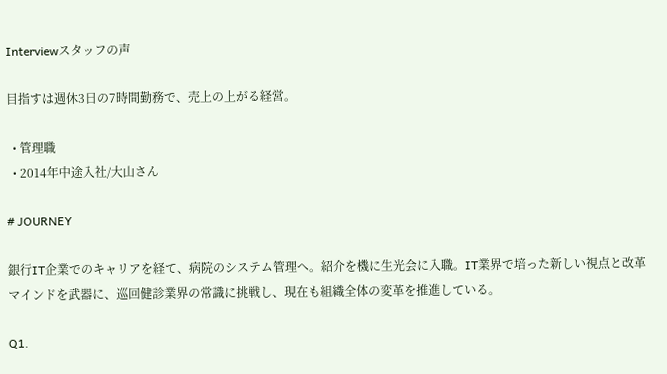Interviewスタッフの声

目指すは週休3日の7時間勤務で、売上の上がる経営。

  • 管理職
  • 2014年中途入社/大山さん

# JOURNEY

銀行IT企業でのキャリアを経て、病院のシステム管理へ。紹介を機に生光会に入職。IT業界で培った新しい視点と改革マインドを武器に、巡回健診業界の常識に挑戦し、現在も組織全体の変革を推進している。

Q1.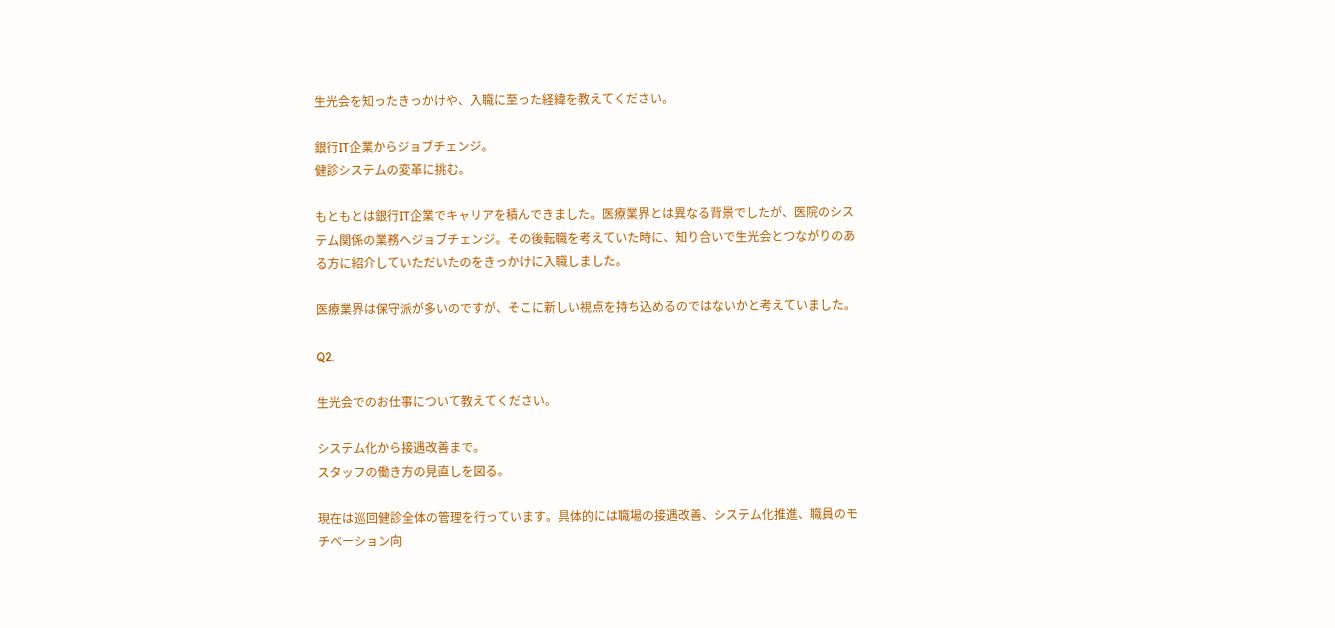生光会を知ったきっかけや、入職に至った経緯を教えてください。

銀行IT企業からジョブチェンジ。
健診システムの変革に挑む。

もともとは銀行IT企業でキャリアを積んできました。医療業界とは異なる背景でしたが、医院のシステム関係の業務へジョブチェンジ。その後転職を考えていた時に、知り合いで生光会とつながりのある方に紹介していただいたのをきっかけに入職しました。

医療業界は保守派が多いのですが、そこに新しい視点を持ち込めるのではないかと考えていました。

Q2.

生光会でのお仕事について教えてください。

システム化から接遇改善まで。
スタッフの働き方の見直しを図る。

現在は巡回健診全体の管理を行っています。具体的には職場の接遇改善、システム化推進、職員のモチベーション向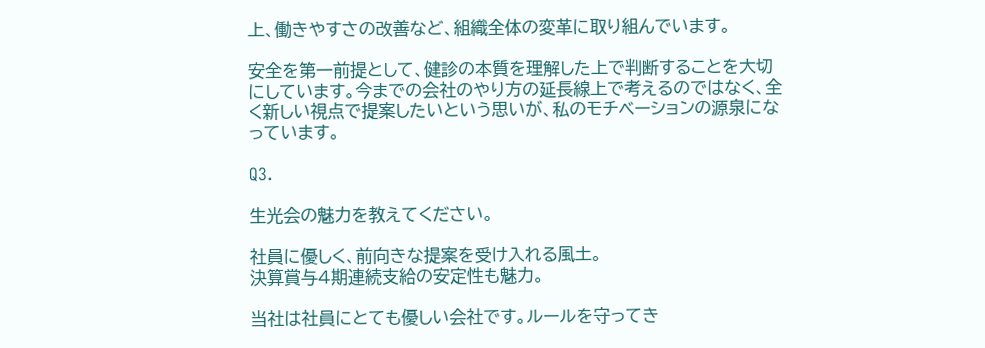上、働きやすさの改善など、組織全体の変革に取り組んでいます。

安全を第一前提として、健診の本質を理解した上で判断することを大切にしています。今までの会社のやり方の延長線上で考えるのではなく、全く新しい視点で提案したいという思いが、私のモチベーションの源泉になっています。

Q3.

生光会の魅力を教えてください。

社員に優しく、前向きな提案を受け入れる風土。
決算賞与4期連続支給の安定性も魅力。

当社は社員にとても優しい会社です。ルールを守ってき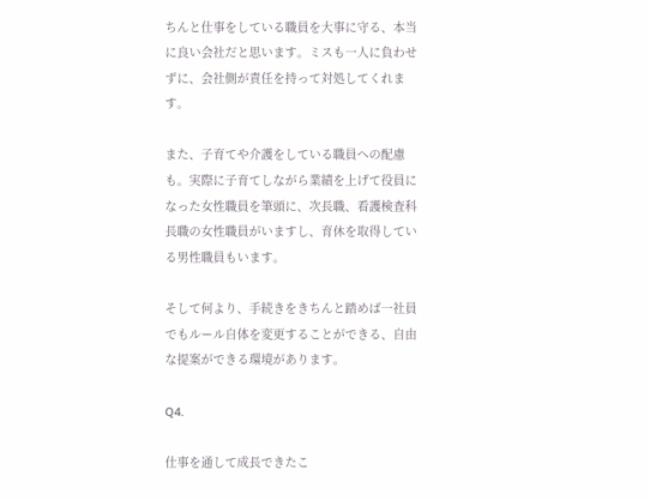ちんと仕事をしている職員を大事に守る、本当に良い会社だと思います。ミスも一人に負わせずに、会社側が責任を持って対処してくれます。

また、子育てや介護をしている職員への配慮も。実際に子育てしながら業績を上げて役員になった女性職員を筆頭に、次長職、看護検査科長職の女性職員がいますし、育休を取得している男性職員もいます。

そして何より、手続きをきちんと踏めば一社員でもルール自体を変更することができる、自由な提案ができる環境があります。

Q4.

仕事を通して成長できたこ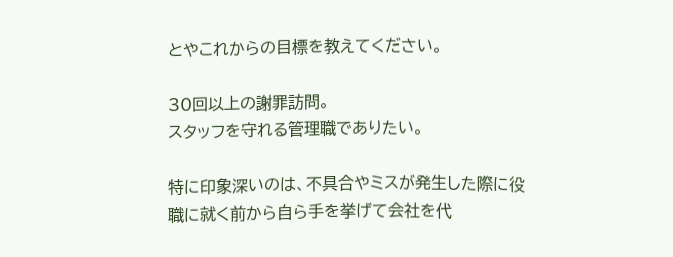とやこれからの目標を教えてください。

30回以上の謝罪訪問。
スタッフを守れる管理職でありたい。

特に印象深いのは、不具合やミスが発生した際に役職に就く前から自ら手を挙げて会社を代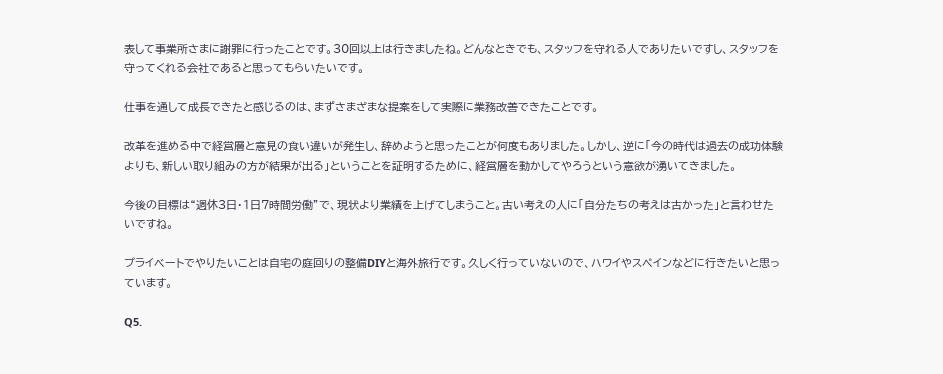表して事業所さまに謝罪に行ったことです。30回以上は行きましたね。どんなときでも、スタッフを守れる人でありたいですし、スタッフを守ってくれる会社であると思ってもらいたいです。

仕事を通して成長できたと感じるのは、まずさまざまな提案をして実際に業務改善できたことです。

改革を進める中で経営層と意見の食い違いが発生し、辞めようと思ったことが何度もありました。しかし、逆に「今の時代は過去の成功体験よりも、新しい取り組みの方が結果が出る」ということを証明するために、経営層を動かしてやろうという意欲が湧いてきました。

今後の目標は“週休3日・1日7時間労働”で、現状より業績を上げてしまうこと。古い考えの人に「自分たちの考えは古かった」と言わせたいですね。

プライベートでやりたいことは自宅の庭回りの整備DIYと海外旅行です。久しく行っていないので、ハワイやスペインなどに行きたいと思っています。

Q5.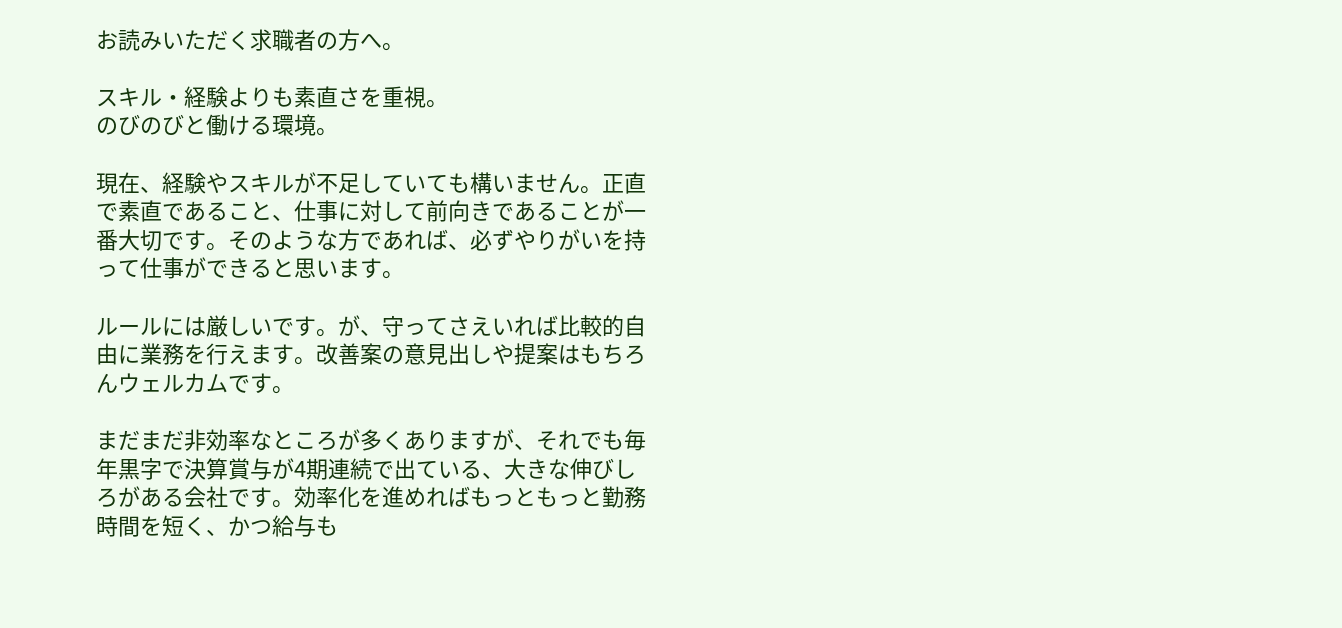お読みいただく求職者の方へ。

スキル・経験よりも素直さを重視。
のびのびと働ける環境。

現在、経験やスキルが不足していても構いません。正直で素直であること、仕事に対して前向きであることが一番大切です。そのような方であれば、必ずやりがいを持って仕事ができると思います。

ルールには厳しいです。が、守ってさえいれば比較的自由に業務を行えます。改善案の意見出しや提案はもちろんウェルカムです。

まだまだ非効率なところが多くありますが、それでも毎年黒字で決算賞与が4期連続で出ている、大きな伸びしろがある会社です。効率化を進めればもっともっと勤務時間を短く、かつ給与も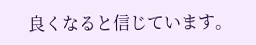良くなると信じています。